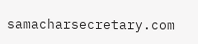samacharsecretary.com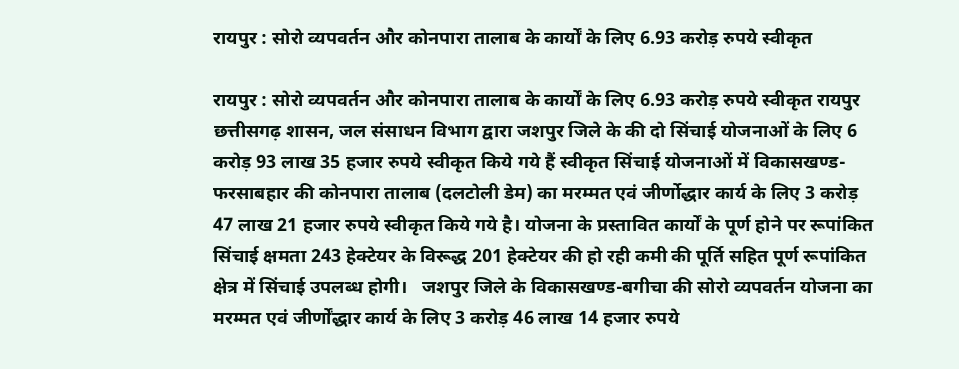रायपुर : सोरो व्यपवर्तन और कोनपारा तालाब के कार्यों के लिए 6.93 करोड़ रुपये स्वीकृत

रायपुर : सोरो व्यपवर्तन और कोनपारा तालाब के कार्यों के लिए 6.93 करोड़ रुपये स्वीकृत रायपुर छत्तीसगढ़ शासन, जल संसाधन विभाग द्वारा जशपुर जिले के की दो सिंचाई योजनाओं के लिए 6 करोड़ 93 लाख 35 हजार रुपये स्वीकृत किये गये हैं स्वीकृत सिंचाई योजनाओं में विकासखण्ड-फरसाबहार की कोनपारा तालाब (दलटोली डेम) का मरम्मत एवं जीर्णोद्धार कार्य के लिए 3 करोड़ 47 लाख 21 हजार रुपये स्वीकृत किये गये है। योजना के प्रस्तावित कार्यों के पूर्ण होने पर रूपांकित सिंचाई क्षमता 243 हेक्टेयर के विरूद्ध 201 हेक्टेयर की हो रही कमी की पूर्ति सहित पूर्ण रूपांकित क्षेत्र में सिंचाई उपलब्ध होगी।   जशपुर जिले के विकासखण्ड-बगीचा की सोरो व्यपवर्तन योजना का मरम्मत एवं जीर्णोंद्धार कार्य के लिए 3 करोड़ 46 लाख 14 हजार रुपये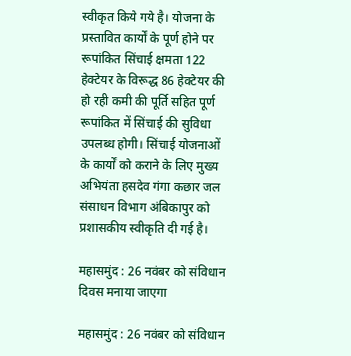स्वीकृत किये गये है। योजना के प्रस्तावित कार्यों के पूर्ण होने पर रूपांकित सिंचाई क्षमता 122 हेक्टेयर के विरूद्ध 86 हेक्टेयर की हो रही कमी की पूर्ति सहित पूर्ण रूपांकित में सिंचाई की सुविधा उपलब्ध होगी। सिंचाई योजनाओं के कार्यों को कराने के लिए मुख्य अभियंता हसदेव गंगा कछार जल संसाधन विभाग अंबिकापुर को प्रशासकीय स्वीकृति दी गई है।

महासमुंद : 26 नवंबर को संविधान दिवस मनाया जाएगा

महासमुंद : 26 नवंबर को संविधान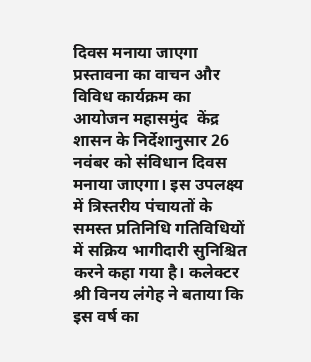दिवस मनाया जाएगा प्रस्तावना का वाचन और विविध कार्यक्रम का आयोजन महासमुंद  केंद्र शासन के निर्देशानुसार 26 नवंबर को संविधान दिवस मनाया जाएगा। इस उपलक्ष्य में त्रिस्तरीय पंचायतों के समस्त प्रतिनिधि गतिविधियों में सक्रिय भागीदारी सुनिश्चित करने कहा गया है। कलेक्टर श्री विनय लंगेह ने बताया कि इस वर्ष का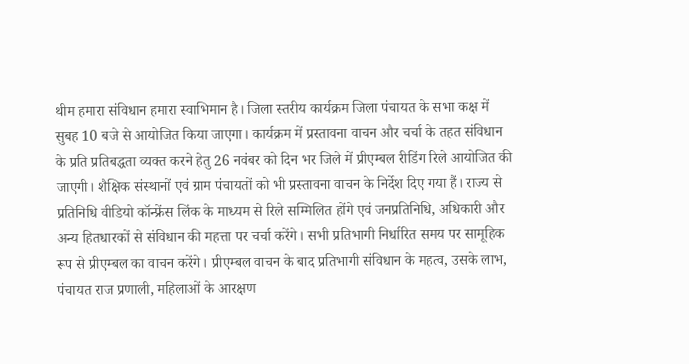थीम हमारा संविधान हमारा स्वाभिमान है। जिला स्तरीय कार्यक्रम जिला पंचायत के सभा कक्ष में सुबह 10 बजे से आयोजित किया जाएगा। कार्यक्रम में प्रस्तावना वाचन और चर्चा के तहत संविधान के प्रति प्रतिबद्धता व्यक्त करने हेतु 26 नवंबर को दिन भर जिले में प्रीएम्बल रीडिंग रिले आयोजित की जाएगी। शैक्षिक संस्थानों एवं ग्राम पंचायतों को भी प्रस्तावना वाचन के निर्देश दिए गया हैं। राज्य से प्रतिनिधि वीडियो कॉन्फ्रेंस लिंक के माध्यम से रिले सम्मिलित होंगे एवं जनप्रतिनिधि, अधिकारी और अन्य हितधारकों से संविधान की महत्ता पर चर्चा करेंगे। सभी प्रतिभागी निर्धारित समय पर सामूहिक रूप से प्रीएम्बल का वाचन करेंगे। प्रीएम्बल वाचन के बाद प्रतिभागी संविधान के महत्व, उसके लाभ, पंचायत राज प्रणाली, महिलाओं के आरक्षण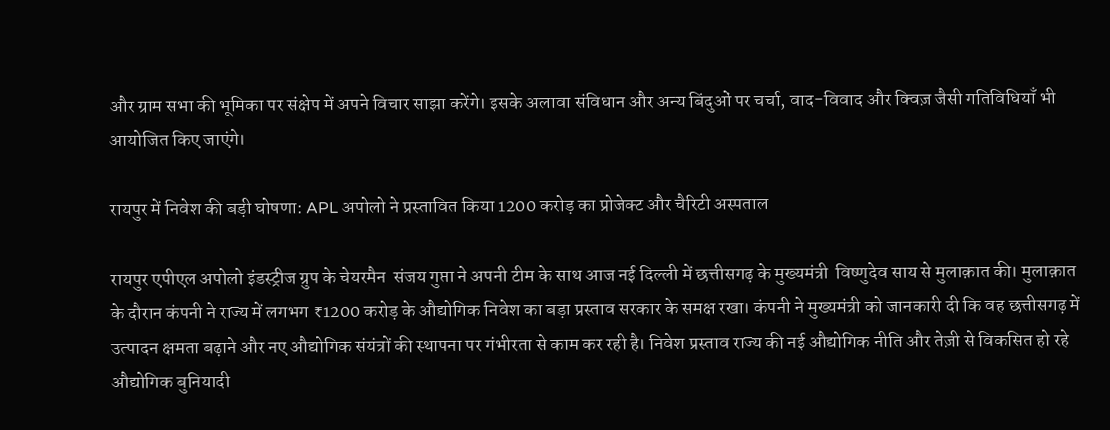और ग्राम सभा की भूमिका पर संक्षेप में अपने विचार साझा करेंगे। इसके अलावा संविधान और अन्य बिंदुओं पर चर्चा, वाद-विवाद और क्विज़ जैसी गतिविधियाँ भी आयोजित किए जाएंगे।

रायपुर में निवेश की बड़ी घोषणा: APL अपोलो ने प्रस्तावित किया 1200 करोड़ का प्रोजेक्ट और चैरिटी अस्पताल

रायपुर एपीएल अपोलो इंडस्ट्रीज ग्रुप के चेयरमैन  संजय गुप्ता ने अपनी टीम के साथ आज नई दिल्ली में छत्तीसगढ़ के मुख्यमंत्री  विष्णुदेव साय से मुलाक़ात की। मुलाक़ात के दौरान कंपनी ने राज्य में लगभग ₹1200 करोड़ के औद्योगिक निवेश का बड़ा प्रस्ताव सरकार के समक्ष रखा। कंपनी ने मुख्यमंत्री को जानकारी दी कि वह छत्तीसगढ़ में उत्पादन क्षमता बढ़ाने और नए औद्योगिक संयंत्रों की स्थापना पर गंभीरता से काम कर रही है। निवेश प्रस्ताव राज्य की नई औद्योगिक नीति और तेज़ी से विकसित हो रहे औद्योगिक बुनियादी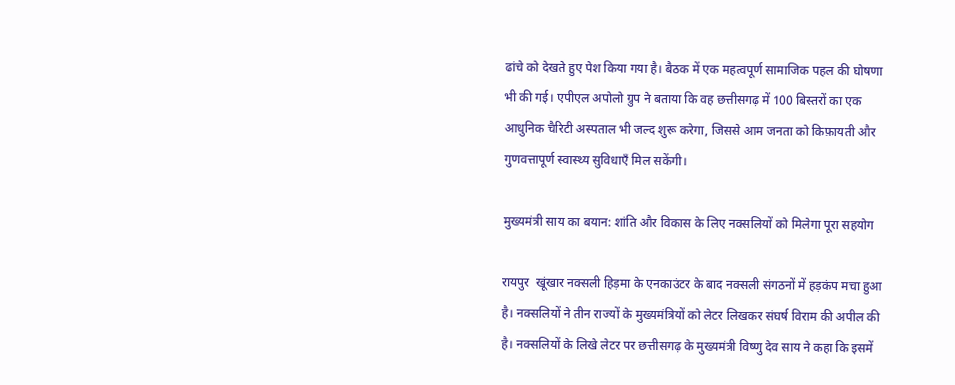ढांचे को देखते हुए पेश किया गया है। बैठक में एक महत्वपूर्ण सामाजिक पहल की घोषणा भी की गई। एपीएल अपोलो ग्रुप ने बताया कि वह छत्तीसगढ़ में 100 बिस्तरों का एक आधुनिक चैरिटी अस्पताल भी जल्द शुरू करेगा, जिससे आम जनता को किफ़ायती और गुणवत्तापूर्ण स्वास्थ्य सुविधाएँ मिल सकेंगी।

मुख्यमंत्री साय का बयान: शांति और विकास के लिए नक्सलियों को मिलेगा पूरा सहयोग

रायपुर  खूंखार नक्सली हिड़मा के एनकाउंटर के बाद नक्सली संगठनों में हड़कंप मचा हुआ है। नक्सलियों ने तीन राज्यों के मुख्यमंत्रियों को लेटर लिखकर संघर्ष विराम की अपील की है। नक्सलियों के लिखे लेटर पर छत्तीसगढ़ के मुख्यमंत्री विष्णु देव साय ने कहा कि इसमें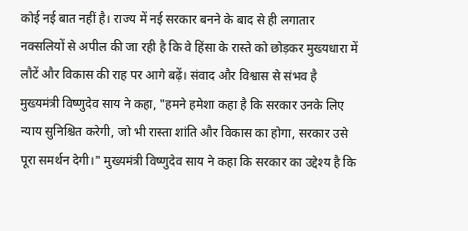कोई नई बात नहीं है। राज्य में नई सरकार बनने के बाद से ही लगातार नक्सलियों से अपील की जा रही है कि वे हिंसा के रास्ते को छोड़कर मुख्यधारा में लौटें और विकास की राह पर आगे बढ़ें। संवाद और विश्वास से संभव है मुख्यमंत्री विष्णुदेव साय ने कहा, "हमने हमेशा कहा है कि सरकार उनके लिए न्याय सुनिश्चित करेगी, जो भी रास्ता शांति और विकास का होगा, सरकार उसे पूरा समर्थन देगी।" मुख्यमंत्री विष्णुदेव साय ने कहा कि सरकार का उद्देश्य है कि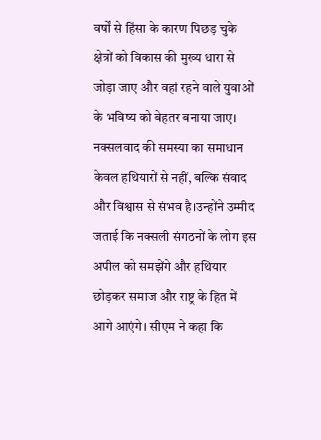वर्षों से हिंसा के कारण पिछड़ चुके क्षेत्रों को विकास की मुख्य धारा से जोड़ा जाए और वहां रहने वाले युवाओं के भविष्य को बेहतर बनाया जाए। नक्सलवाद की समस्या का समाधान केवल हथियारों से नहीं, बल्कि संवाद और विश्वास से संभव है।उन्होंने उम्मीद जताई कि नक्सली संगठनों के लोग इस अपील को समझेंगे और हथियार छोड़कर समाज और राष्ट्र के हित में आगे आएंगे। सीएम ने कहा कि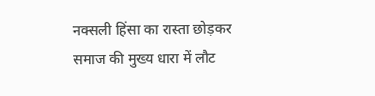नक्सली हिंसा का रास्ता छोड़कर समाज की मुख्य धारा में लौट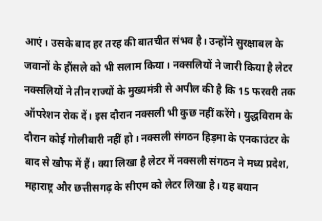आएं। उसके बाद हर तरह की बातचीत संभव है। उन्होंने सुरक्षाबल के जवानों के हौंसले को भी सलाम किया। नक्सलियों ने जारी किया है लेटर नक्सलियों ने तीन राज्यों के मुख्यमंत्री से अपील की है कि 15 फरवरी तक ऑपरेशन रोक दें। इस दौरान नक्सली भी कुछ नहीं करेंगे। युद्धविराम के दौरान कोई गोलीबारी नहीं हो। नक्सली संगठन हिड़मा के एनकाउंटर के बाद से खौफ में हैं। क्या लिखा है लेटर में नक्सली संगठन ने मध्य प्रदेश, महाराष्ट्र और छत्तीसगढ़ के सीएम को लेटर लिखा है। यह बयान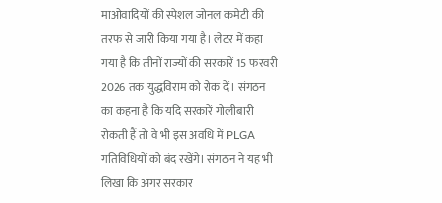माओवादियों की स्पेशल जोनल कमेटी की तरफ से जारी किया गया है। लेटर में कहा गया है कि तीनों राज्यों की सरकारें 15 फरवरी 2026 तक युद्धविराम को रोक दें। संगठन का कहना है कि यदि सरकारें गोलीबारी रोकती हैं तो वे भी इस अवधि में PLGA गतिविधियों को बंद रखेंगे। संगठन ने यह भी लिखा कि अगर सरकार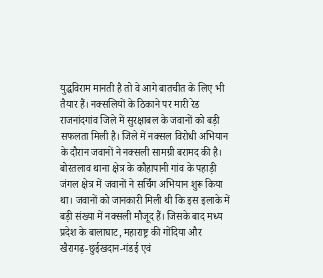युद्धविराम मानती है तो वे आगे बातचीत के लिए भी तैयार हैं। नक्सलियों के ठिकाने पर मारी रेड राजनांदगांव जिले में सुरक्षाबल के जवानों को बड़ी सफलता मिली है। जिले में नक्सल विरोधी अभियान के दौरान जवानों ने नक्सली सामग्री बरामद की है। बोरतलाव थाना क्षेत्र के कौहापानी गांव के पहाड़ी जंगल क्षेत्र में जवानों ने सर्चिंग अभियान शुरू किया था। जवानों को जानकारी मिली थी कि इस इलाके में बड़ी संख्या में नक्सली मौजूद हैं। जिसके बाद मध्य प्रदेश के बालाघाट, महाराष्ट्र की गोंदिया और खैरागढ़-छुईखदान-गंडई एवं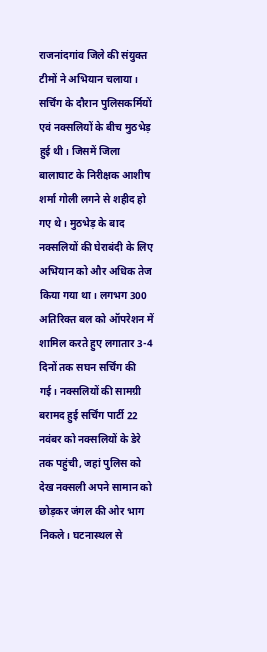राजनांदगांव जिले की संयुक्त टीमों ने अभियान चलाया। सर्चिंग के दौरान पुलिसकर्मियों एवं नक्सलियों के बीच मुठभेड़ हुई थी। जिसमें जिला बालाघाट के निरीक्षक आशीष शर्मा गोली लगने से शहीद हो गए थे। मुठभेड़ के बाद नक्सलियों की घेराबंदी के लिए अभियान को और अधिक तेज किया गया था। लगभग 300 अतिरिक्त बल को ऑपरेशन में शामिल करते हुए लगातार 3-4 दिनों तक सघन सर्चिंग की गई। नक्सलियों की सामग्री बरामद हुई सर्चिंग पार्टी 22 नवंबर को नक्सलियों के डेरे तक पहुंची, जहां पुलिस को देख नक्सली अपने सामान को छोड़कर जंगल की ओर भाग निकले। घटनास्थल से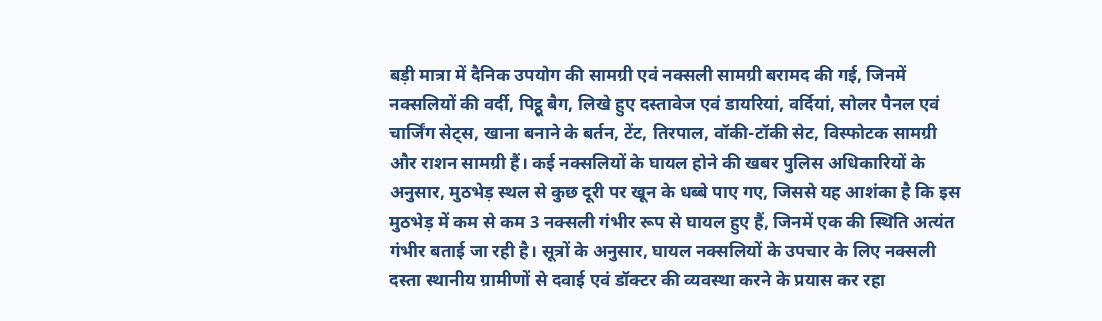बड़ी मात्रा में दैनिक उपयोग की सामग्री एवं नक्सली सामग्री बरामद की गई, जिनमें नक्सलियों की वर्दी, पिट्ठू बैग, लिखे हुए दस्तावेज एवं डायरियां, वर्दियां, सोलर पैनल एवं चार्जिंग सेट्स, खाना बनाने के बर्तन, टेंट, तिरपाल, वॉकी-टॉकी सेट, विस्फोटक सामग्री और राशन सामग्री हैं। कई नक्सलियों के घायल होने की खबर पुलिस अधिकारियों के अनुसार, मुठभेड़ स्थल से कुछ दूरी पर खून के धब्बे पाए गए, जिससे यह आशंका है कि इस मुठभेड़ में कम से कम 3 नक्सली गंभीर रूप से घायल हुए हैं, जिनमें एक की स्थिति अत्यंत गंभीर बताई जा रही है। सूत्रों के अनुसार, घायल नक्सलियों के उपचार के लिए नक्सली दस्ता स्थानीय ग्रामीणों से दवाई एवं डॉक्टर की व्यवस्था करने के प्रयास कर रहा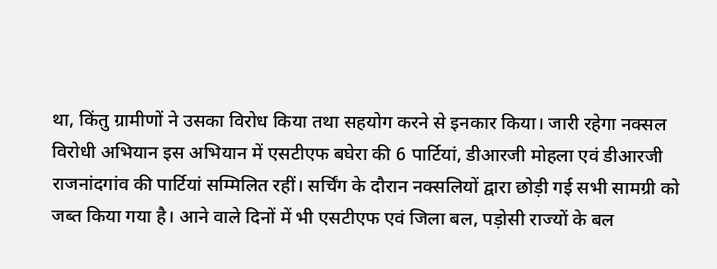था, किंतु ग्रामीणों ने उसका विरोध किया तथा सहयोग करने से इनकार किया। जारी रहेगा नक्सल विरोधी अभियान इस अभियान में एसटीएफ बघेरा की 6 पार्टियां, डीआरजी मोहला एवं डीआरजी राजनांदगांव की पार्टियां सम्मिलित रहीं। सर्चिंग के दौरान नक्सलियों द्वारा छोड़ी गई सभी सामग्री को जब्त किया गया है। आने वाले दिनों में भी एसटीएफ एवं जिला बल, पड़ोसी राज्यों के बल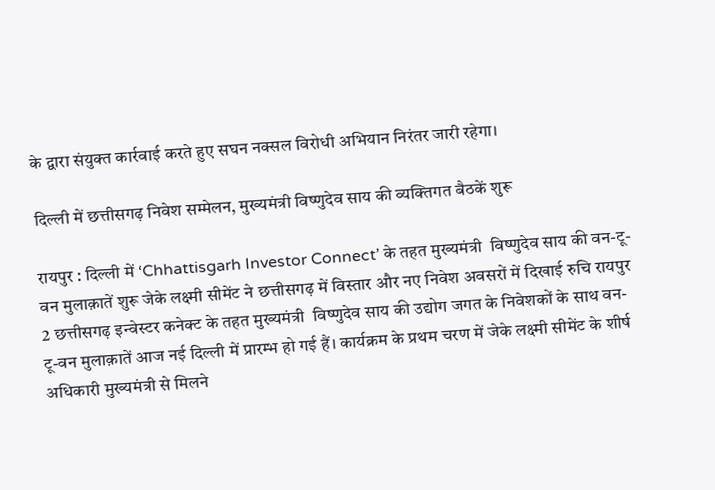के द्वारा संयुक्त कार्रवाई करते हुए सघन नक्सल विरोधी अभियान निरंतर जारी रहेगा।

दिल्ली में छत्तीसगढ़ निवेश सम्मेलन, मुख्यमंत्री विष्णुदेव साय की व्यक्तिगत बैठकें शुरू

रायपुर : दिल्ली में ‘Chhattisgarh Investor Connect’ के तहत मुख्यमंत्री  विष्णुदेव साय की वन-टू-वन मुलाक़ातें शुरू जेके लक्ष्मी सीमेंट ने छत्तीसगढ़ में विस्तार और नए निवेश अवसरों में दिखाई रुचि रायपुर 2 छत्तीसगढ़ इन्वेस्टर कनेक्ट के तहत मुख्यमंत्री  विष्णुदेव साय की उद्योग जगत के निवेशकों के साथ वन-टू-वन मुलाक़ातें आज नई दिल्ली में प्रारम्भ हो गई हैं। कार्यक्रम के प्रथम चरण में जेके लक्ष्मी सीमेंट के शीर्ष अधिकारी मुख्यमंत्री से मिलने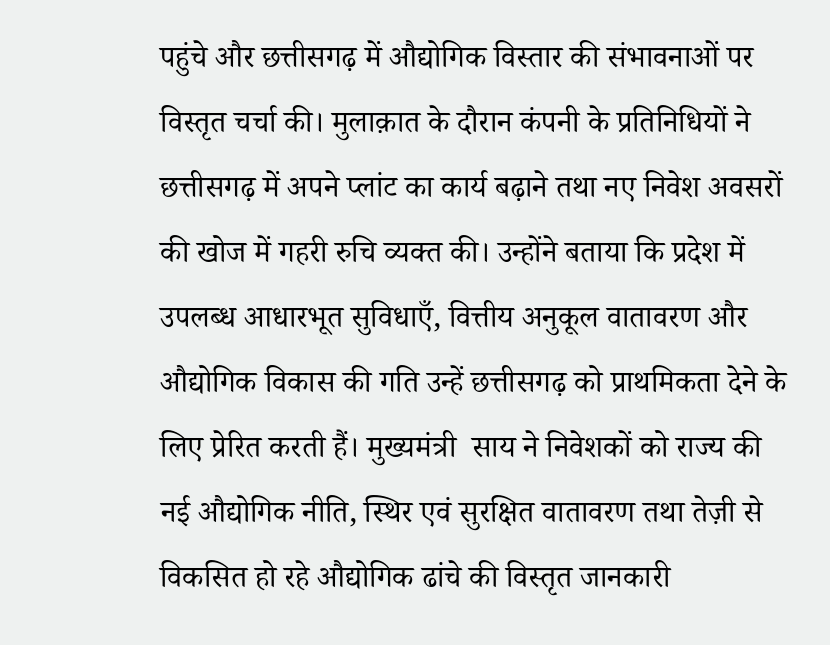पहुंचे और छत्तीसगढ़ में औद्योगिक विस्तार की संभावनाओं पर विस्तृत चर्चा की। मुलाक़ात के दौरान कंपनी के प्रतिनिधियों ने छत्तीसगढ़ में अपने प्लांट का कार्य बढ़ाने तथा नए निवेश अवसरों की खोज में गहरी रुचि व्यक्त की। उन्होंने बताया कि प्रदेश में उपलब्ध आधारभूत सुविधाएँ, वित्तीय अनुकूल वातावरण और औद्योगिक विकास की गति उन्हें छत्तीसगढ़ को प्राथमिकता देने के लिए प्रेरित करती हैं। मुख्यमंत्री  साय ने निवेशकों को राज्य की नई औद्योगिक नीति, स्थिर एवं सुरक्षित वातावरण तथा तेज़ी से विकसित हो रहे औद्योगिक ढांचे की विस्तृत जानकारी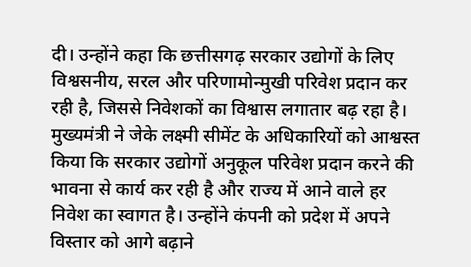दी। उन्होंने कहा कि छत्तीसगढ़ सरकार उद्योगों के लिए विश्वसनीय, सरल और परिणामोन्मुखी परिवेश प्रदान कर रही है, जिससे निवेशकों का विश्वास लगातार बढ़ रहा है। मुख्यमंत्री ने जेके लक्ष्मी सीमेंट के अधिकारियों को आश्वस्त किया कि सरकार उद्योगों अनुकूल परिवेश प्रदान करने की भावना से कार्य कर रही है और राज्य में आने वाले हर निवेश का स्वागत है। उन्होंने कंपनी को प्रदेश में अपने विस्तार को आगे बढ़ाने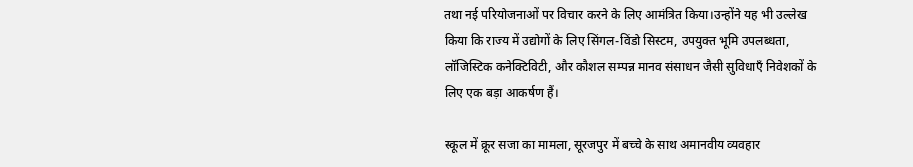तथा नई परियोजनाओं पर विचार करने के लिए आमंत्रित किया।उन्होंने यह भी उल्लेख किया कि राज्य में उद्योगों के लिए सिंगल-विंडो सिस्टम, उपयुक्त भूमि उपलब्धता, लॉजिस्टिक कनेक्टिविटी, और कौशल सम्पन्न मानव संसाधन जैसी सुविधाएँ निवेशकों के लिए एक बड़ा आकर्षण हैं।

स्कूल में क्रूर सजा का मामला, सूरजपुर में बच्चे के साथ अमानवीय व्यवहार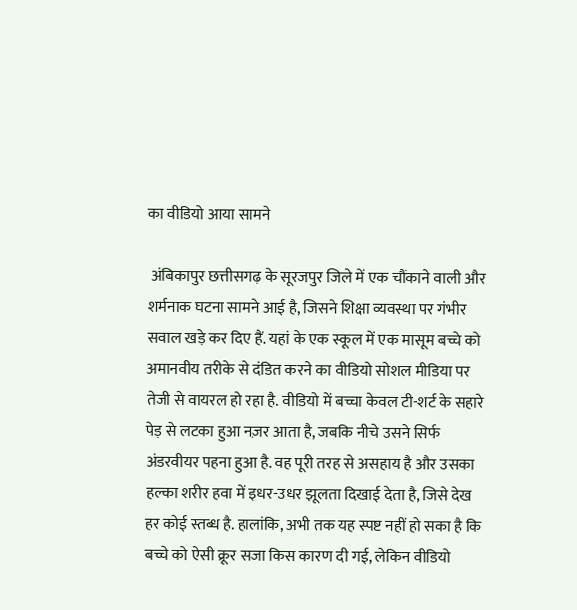का वीडियो आया सामने

 अंबिकापुर छत्तीसगढ़ के सूरजपुर जिले में एक चौंकाने वाली और शर्मनाक घटना सामने आई है, जिसने शिक्षा व्यवस्था पर गंभीर सवाल खड़े कर दिए हैं. यहां के एक स्कूल में एक मासूम बच्चे को अमानवीय तरीके से दंडित करने का वीडियो सोशल मीडिया पर तेजी से वायरल हो रहा है. वीडियो में बच्चा केवल टी-शर्ट के सहारे पेड़ से लटका हुआ नज़र आता है, जबकि नीचे उसने सिर्फ अंडरवीयर पहना हुआ है. वह पूरी तरह से असहाय है और उसका हल्का शरीर हवा में इधर-उधर झूलता दिखाई देता है, जिसे देख हर कोई स्तब्ध है. हालांकि, अभी तक यह स्पष्ट नहीं हो सका है कि बच्चे को ऐसी क्रूर सजा किस कारण दी गई, लेकिन वीडियो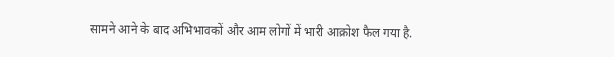सामने आने के बाद अभिभावकों और आम लोगों में भारी आक्रोश फैल गया है.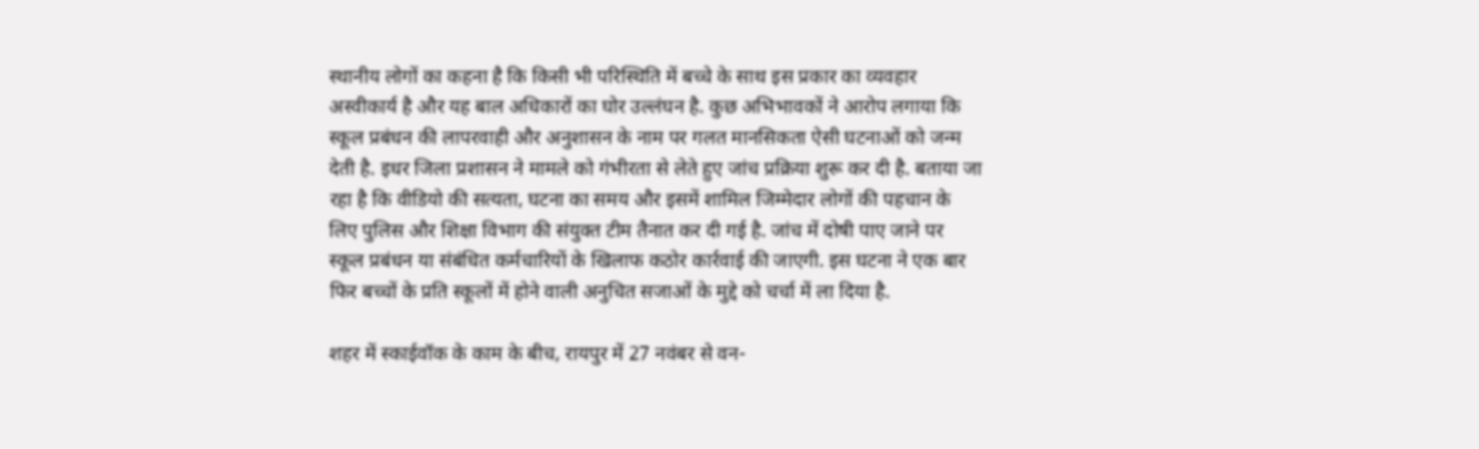स्थानीय लोगों का कहना है कि किसी भी परिस्थिति में बच्चे के साथ इस प्रकार का व्यवहार अस्वीकार्य है और यह बाल अधिकारों का घोर उल्लंघन है. कुछ अभिभावकों ने आरोप लगाया कि स्कूल प्रबंधन की लापरवाही और अनुशासन के नाम पर गलत मानसिकता ऐसी घटनाओं को जन्म देती है. इधर जिला प्रशासन ने मामले को गंभीरता से लेते हुए जांच प्रक्रिया शुरू कर दी है. बताया जा रहा है कि वीडियो की सत्यता, घटना का समय और इसमें शामिल जिम्मेदार लोगों की पहचान के लिए पुलिस और शिक्षा विभाग की संयुक्त टीम तैनात कर दी गई है. जांच में दोषी पाए जाने पर स्कूल प्रबंधन या संबंधित कर्मचारियों के खिलाफ कठोर कार्रवाई की जाएगी. इस घटना ने एक बार फिर बच्चों के प्रति स्कूलों में होने वाली अनुचित सजाओं के मुद्दे को चर्चा में ला दिया है.

शहर में स्काईवॉक के काम के बीच, रायपुर में 27 नवंबर से वन-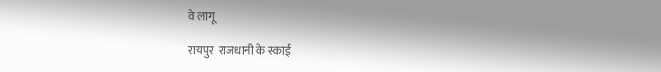वे लागू

रायपुर  राजधानी के स्काई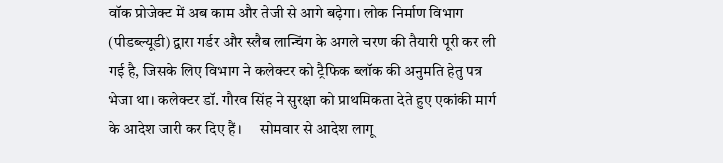वॉक प्रोजेक्ट में अब काम और तेजी से आगे बढ़ेगा। लोक निर्माण विभाग (पीडब्ल्यूडी) द्वारा गर्डर और स्लैब लान्चिंग के अगले चरण की तैयारी पूरी कर ली गई है, जिसके लिए विभाग ने कलेक्टर को ट्रैफिक ब्लॉक की अनुमति हेतु पत्र भेजा था। कलेक्टर डॉ. गौरव सिंह ने सुरक्षा को प्राथमिकता देते हुए एकांकी मार्ग के आदेश जारी कर दिए हैं।     सोमवार से आदेश लागू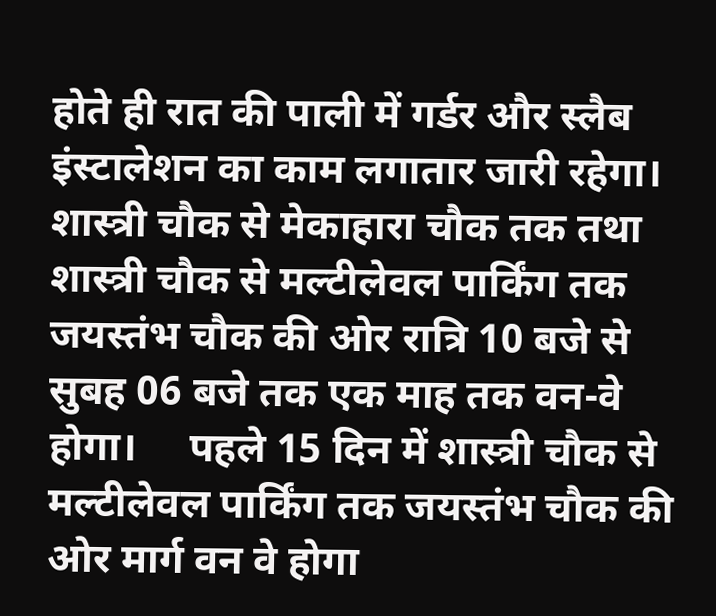होते ही रात की पाली में गर्डर और स्लैब इंस्टालेशन का काम लगातार जारी रहेगा।     शास्त्री चौक से मेकाहारा चौक तक तथा शास्त्री चौक से मल्टीलेवल पार्किंग तक जयस्तंभ चौक की ओर रात्रि 10 बजे से सुबह 06 बजे तक एक माह तक वन-वे होगा।     पहले 15 दिन में शास्त्री चौक से मल्टीलेवल पार्किंग तक जयस्तंभ चौक की ओर मार्ग वन वे होगा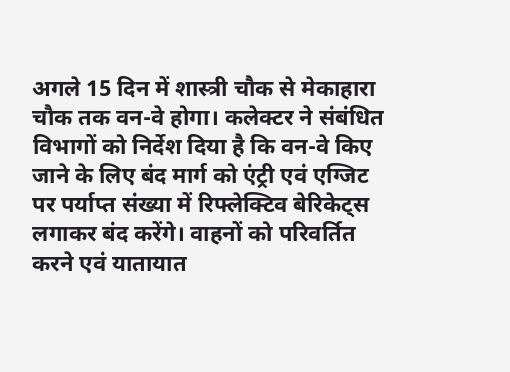अगले 15 दिन में शास्त्री चौक से मेकाहारा चौक तक वन-वे होगा। कलेक्टर ने संबंधित विभागों को निर्देश दिया है कि वन-वे किए जाने के लिए बंद मार्ग को एंट्री एवं एग्जिट पर पर्याप्त संख्या में रिफ्लेक्टिव बेरिकेट्स लगाकर बंद करेंगे। वाहनों को परिवर्तित करने एवं यातायात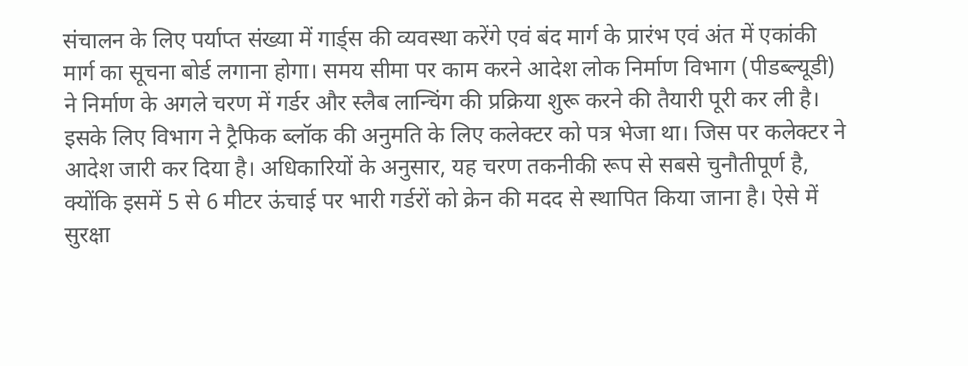संचालन के लिए पर्याप्त संख्या में गार्ड्स की व्यवस्था करेंगे एवं बंद मार्ग के प्रारंभ एवं अंत में एकांकी मार्ग का सूचना बोर्ड लगाना होगा। समय सीमा पर काम करने आदेश लोक निर्माण विभाग (पीडब्ल्यूडी) ने निर्माण के अगले चरण में गर्डर और स्लैब लान्चिंग की प्रक्रिया शुरू करने की तैयारी पूरी कर ली है। इसके लिए विभाग ने ट्रैफिक ब्लॉक की अनुमति के लिए कलेक्टर को पत्र भेजा था। जिस पर कलेक्टर ने आदेश जारी कर दिया है। अधिकारियों के अनुसार, यह चरण तकनीकी रूप से सबसे चुनौतीपूर्ण है, क्योंकि इसमें 5 से 6 मीटर ऊंचाई पर भारी गर्डरों को क्रेन की मदद से स्थापित किया जाना है। ऐसे में सुरक्षा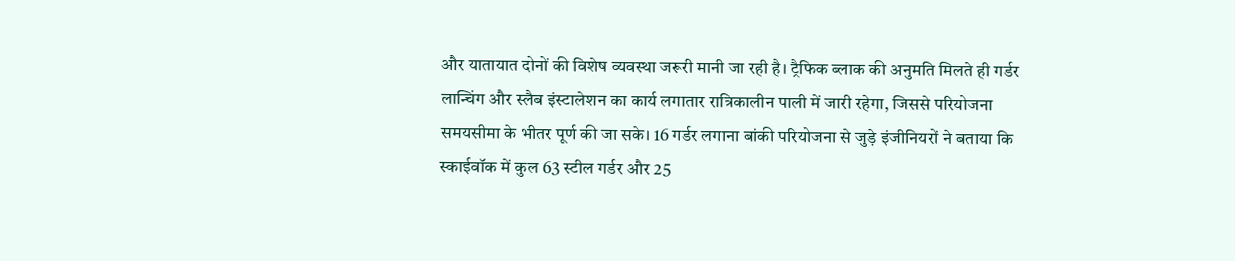और यातायात दोनों की विशेष व्यवस्था जरूरी मानी जा रही है। ट्रैफिक ब्लाक की अनुमति मिलते ही गर्डर लान्चिंग और स्लैब इंस्टालेशन का कार्य लगातार रात्रिकालीन पाली में जारी रहेगा, जिससे परियोजना समयसीमा के भीतर पूर्ण की जा सके। 16 गर्डर लगाना बांकी परियोजना से जुड़े इंजीनियरों ने बताया कि स्काईवॉक में कुल 63 स्टील गर्डर और 25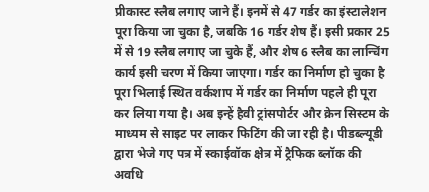प्रीकास्ट स्लैब लगाए जाने हैं। इनमें से 47 गर्डर का इंस्टालेशन पूरा किया जा चुका है, जबकि 16 गर्डर शेष हैं। इसी प्रकार 25 में से 19 स्लैब लगाए जा चुके हैं, और शेष 6 स्लैब का लान्चिंग कार्य इसी चरण में किया जाएगा। गर्डर का निर्माण हो चुका है पूरा भिलाई स्थित वर्कशाप में गर्डर का निर्माण पहले ही पूरा कर लिया गया है। अब इन्हें हैवी ट्रांसपोर्टर और क्रेन सिस्टम के माध्यम से साइट पर लाकर फिटिंग की जा रही है। पीडब्ल्यूडी द्वारा भेजे गए पत्र में स्काईवॉक क्षेत्र में ट्रैफिक ब्लॉक की अवधि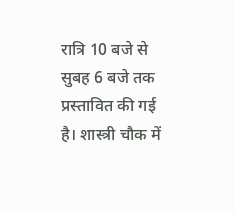रात्रि 10 बजे से सुबह 6 बजे तक प्रस्तावित की गई है। शास्त्री चौक में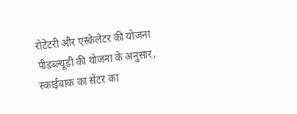रोटेटरी और एस्केलेटर की योजना पीडब्ल्यूडी की योजना के अनुसार, स्काईवाक का सेंटर का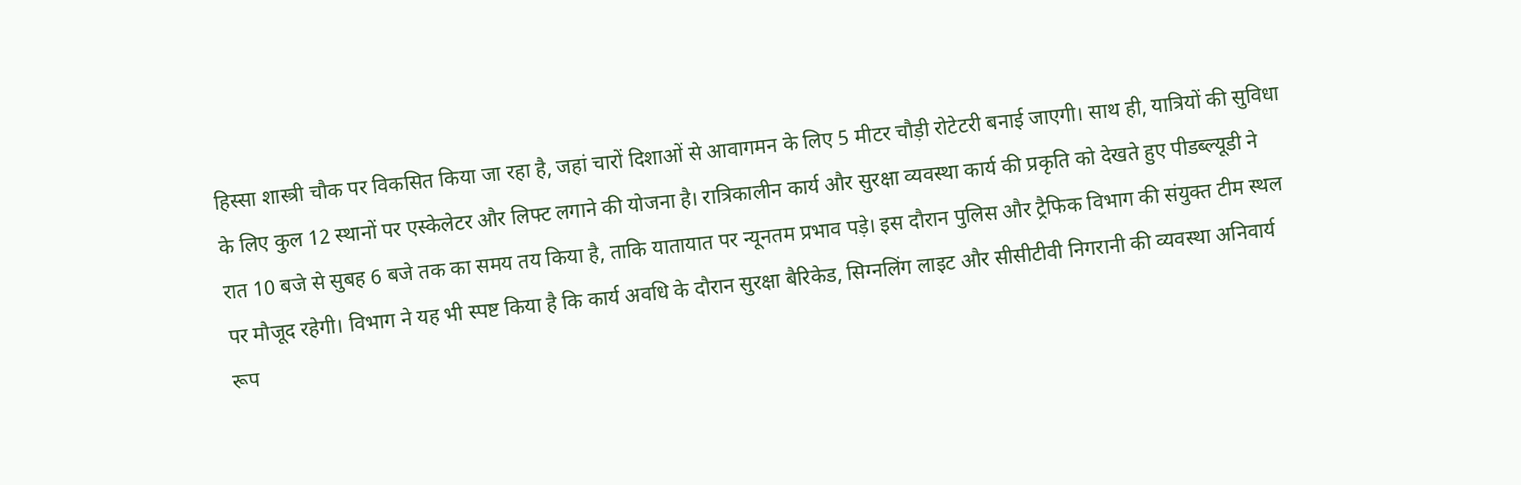हिस्सा शास्त्री चौक पर विकसित किया जा रहा है, जहां चारों दिशाओं से आवागमन के लिए 5 मीटर चौड़ी रोटेटरी बनाई जाएगी। साथ ही, यात्रियों की सुविधा के लिए कुल 12 स्थानों पर एस्केलेटर और लिफ्ट लगाने की योजना है। रात्रिकालीन कार्य और सुरक्षा व्यवस्था कार्य की प्रकृति को देखते हुए पीडब्ल्यूडी ने रात 10 बजे से सुबह 6 बजे तक का समय तय किया है, ताकि यातायात पर न्यूनतम प्रभाव पड़े। इस दौरान पुलिस और ट्रैफिक विभाग की संयुक्त टीम स्थल पर मौजूद रहेगी। विभाग ने यह भी स्पष्ट किया है कि कार्य अवधि के दौरान सुरक्षा बैरिकेड, सिग्नलिंग लाइट और सीसीटीवी निगरानी की व्यवस्था अनिवार्य रूप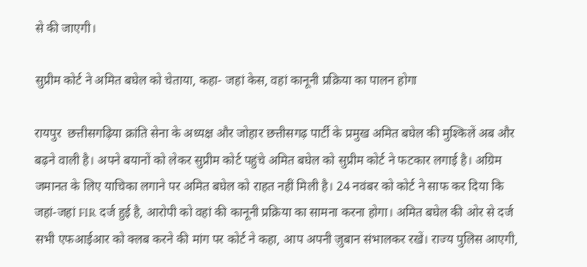से की जाएगी।

सुप्रीम कोर्ट ने अमित बघेल को चेताया, कहा- जहां केस, वहां कानूनी प्रक्रिया का पालन होगा

रायपुर  छत्तीसगढ़िया क्रांति सेना के अध्यक्ष और जोहार छत्तीसगढ़ पार्टी के प्रमुख अमित बघेल की मुश्किलें अब और बढ़ने वाली है। अपने बयानों को लेकर सुप्रीम कोर्ट पहुंचे अमित बघेल को सुप्रीम कोर्ट ने फटकार लगाई है। अग्रिम जमानत के लिए याचिका लगाने पर अमित बघेल को राहत नहीं मिली है। 24 नवंबर को कोर्ट ने साफ कर दिया कि जहां-जहां FIR दर्ज हुई है, आरोपी को वहां की कानूनी प्रक्रिया का सामना करना होगा। अमित बघेल की ओर से दर्ज सभी एफआईआर को क्लब करने की मांग पर कोर्ट ने कहा, आप अपनी ज़ुबान संभालकर रखें। राज्य पुलिस आएगी,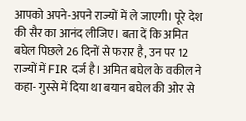आपको अपने-अपने राज्यों में ले जाएगी। पूरे देश की सैर का आनंद लीजिए। बता दें कि अमित बघेल पिछले 26 दिनों से फरार है, उन पर 12 राज्यों में FIR दर्ज है। अमित बघेल के वकील ने कहा- गुस्से में दिया था बयान बघेल की ओर से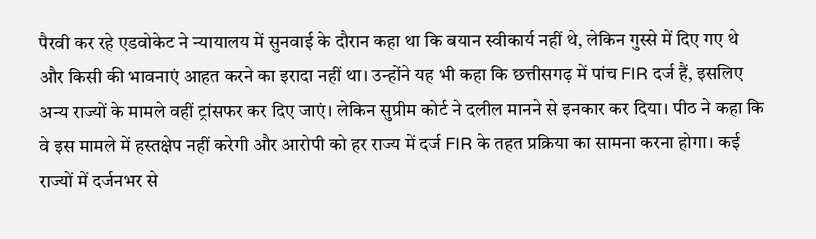पैरवी कर रहे एडवोकेट ने न्यायालय में सुनवाई के दौरान कहा था कि बयान स्वीकार्य नहीं थे, लेकिन गुस्से में दिए गए थे और किसी की भावनाएं आहत करने का इरादा नहीं था। उन्होंने यह भी कहा कि छत्तीसगढ़ में पांच FIR दर्ज हैं, इसलिए अन्य राज्यों के मामले वहीं ट्रांसफर कर दिए जाएं। लेकिन सुप्रीम कोर्ट ने दलील मानने से इनकार कर दिया। पीठ ने कहा कि वे इस मामले में हस्तक्षेप नहीं करेगी और आरोपी को हर राज्य में दर्ज FIR के तहत प्रक्रिया का सामना करना होगा। कई राज्यों में दर्जनभर से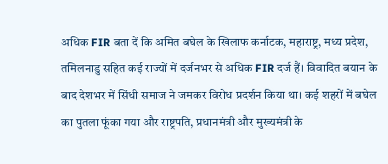अधिक FIR बता दें कि अमित बघेल के खिलाफ कर्नाटक, महाराष्ट्र, मध्य प्रदेश, तमिलनाडु सहित कई राज्यों में दर्जनभर से अधिक FIR दर्ज हैं। विवादित बयान के बाद देशभर में सिंधी समाज ने जमकर विरोध प्रदर्शन किया था। कई शहरों में बघेल का पुतला फूंका गया और राष्ट्रपति, प्रधानमंत्री और मुख्यमंत्री के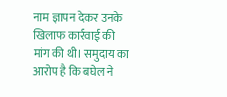नाम ज्ञापन देकर उनके खिलाफ कार्रवाई की मांग की थी। समुदाय का आरोप है कि बघेल ने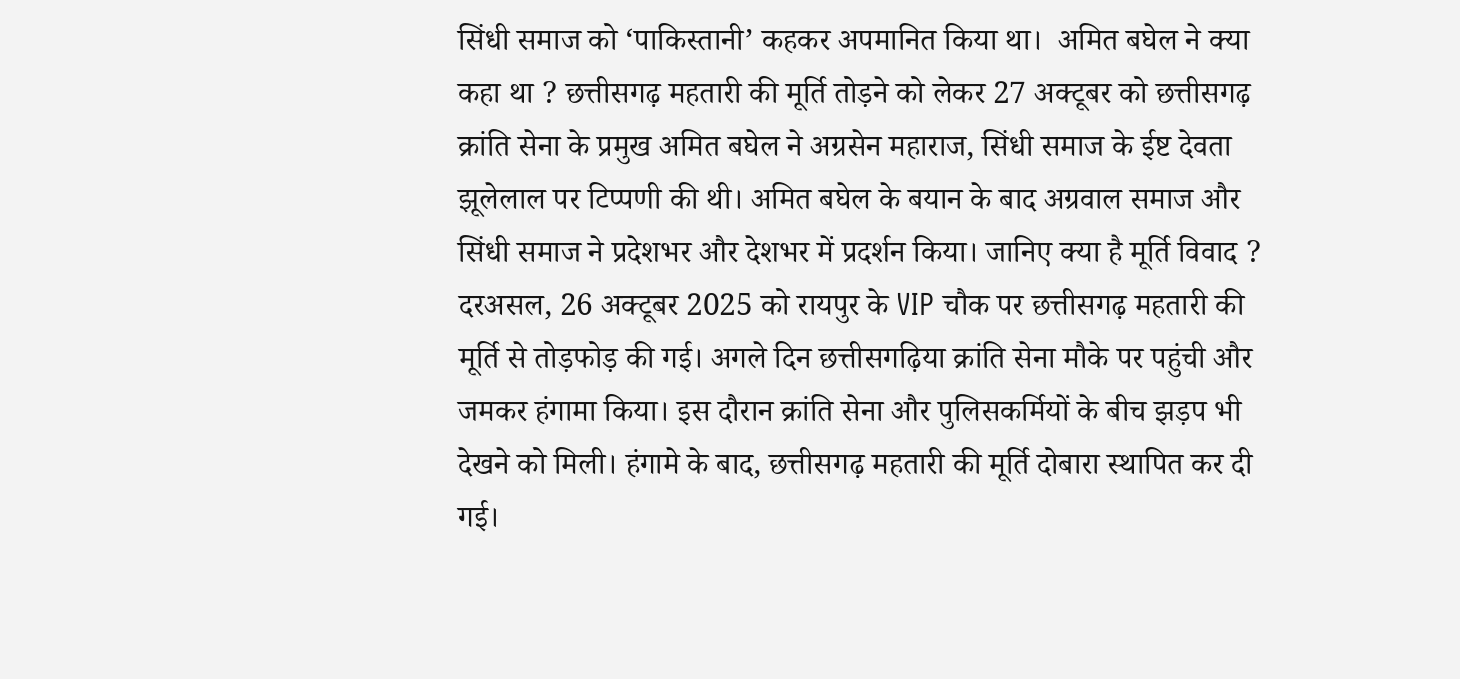सिंधी समाज को ‘पाकिस्तानी’ कहकर अपमानित किया था।  अमित बघेल ने क्या कहा था ? छत्तीसगढ़ महतारी की मूर्ति तोड़ने को लेकर 27 अक्टूबर को छत्तीसगढ़ क्रांति सेना के प्रमुख अमित बघेल ने अग्रसेन महाराज, सिंधी समाज के ईष्ट देवता झूलेलाल पर टिप्पणी की थी। अमित बघेल के बयान के बाद अग्रवाल समाज और सिंधी समाज ने प्रदेशभर और देशभर में प्रदर्शन किया। जानिए क्या है मूर्ति विवाद ? दरअसल, 26 अक्टूबर 2025 को रायपुर के VIP चौक पर छत्तीसगढ़ महतारी की मूर्ति से तोड़फोड़ की गई। अगले दिन छत्तीसगढ़िया क्रांति सेना मौके पर पहुंची और जमकर हंगामा किया। इस दौरान क्रांति सेना और पुलिसकर्मियों के बीच झड़प भी देखने को मिली। हंगामे के बाद, छत्तीसगढ़ महतारी की मूर्ति दोबारा स्थापित कर दी गई।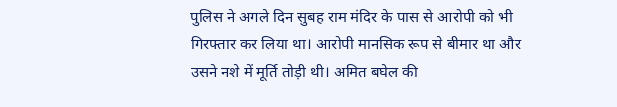पुलिस ने अगले दिन सुबह राम मंदिर के पास से आरोपी को भी गिरफ्तार कर लिया था। आरोपी मानसिक रूप से बीमार था और उसने नशे में मूर्ति तोड़ी थी। अमित बघेल की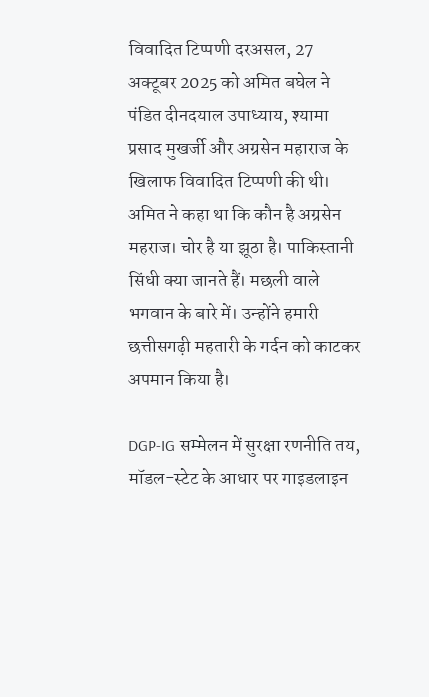विवादित टिप्पणी दरअसल, 27 अक्टूबर 2025 को अमित बघेल ने पंडित दीनदयाल उपाध्याय, श्यामा प्रसाद मुखर्जी और अग्रसेन महाराज के खिलाफ विवादित टिप्पणी की थी। अमित ने कहा था कि कौन है अग्रसेन महराज। चोर है या झूठा है। पाकिस्तानी सिंधी क्या जानते हैं। मछली वाले भगवान के बारे में। उन्होंने हमारी छत्तीसगढ़ी महतारी के गर्दन को काटकर अपमान किया है।

DGP-IG सम्मेलन में सुरक्षा रणनीति तय, मॉडल-स्टेट के आधार पर गाइडलाइन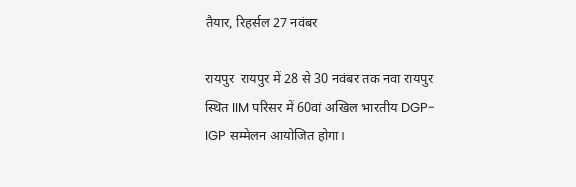तैयार, रिहर्सल 27 नवंबर

रायपुर  रायपुर में 28 से 30 नवंबर तक नवा रायपुर स्थित IIM परिसर में 60वां अखिल भारतीय DGP-IGP सम्मेलन आयोजित होगा।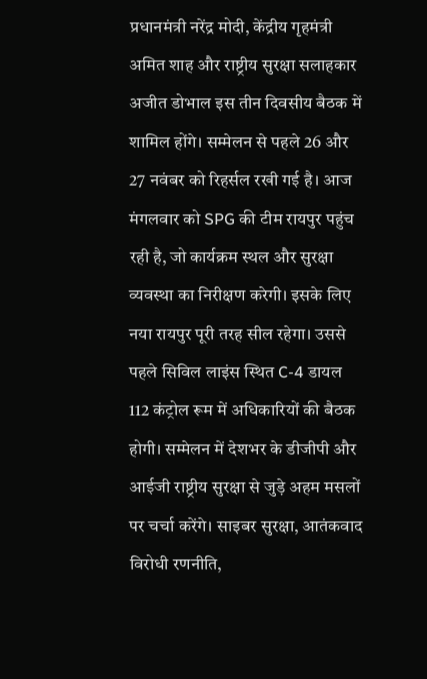प्रधानमंत्री नरेंद्र मोदी, केंद्रीय गृहमंत्री अमित शाह और राष्ट्रीय सुरक्षा सलाहकार अजीत डोभाल इस तीन दिवसीय बैठक में शामिल होंगे। सम्मेलन से पहले 26 और 27 नवंबर को रिहर्सल रखी गई है। आज मंगलवार को SPG की टीम रायपुर पहुंच रही है, जो कार्यक्रम स्थल और सुरक्षा व्यवस्था का निरीक्षण करेगी। इसके लिए नया रायपुर पूरी तरह सील रहेगा। उससे पहले सिविल लाइंस स्थित C-4 डायल 112 कंट्रोल रूम में अधिकारियों की बैठक होगी। सम्मेलन में देशभर के डीजीपी और आईजी राष्ट्रीय सुरक्षा से जुड़े अहम मसलों पर चर्चा करेंगे। साइबर सुरक्षा, आतंकवाद विरोधी रणनीति,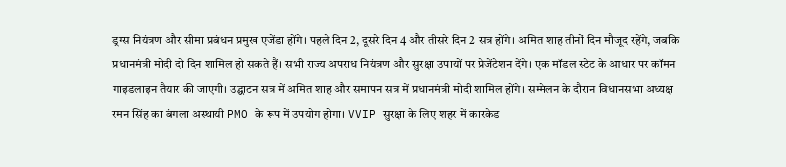ड्रग्स नियंत्रण और सीमा प्रबंधन प्रमुख एजेंडा होंगे। पहले दिन 2, दूसरे दिन 4 और तीसरे दिन 2 सत्र होंगे। अमित शाह तीनों दिन मौजूद रहेंगे, जबकि प्रधानमंत्री मोदी दो दिन शामिल हो सकते हैं। सभी राज्य अपराध नियंत्रण और सुरक्षा उपायों पर प्रेजेंटेशन देंगे। एक मॉडल स्टेट के आधार पर कॉमन गाइडलाइन तैयार की जाएगी। उद्घाटन सत्र में अमित शाह और समापन सत्र में प्रधानमंत्री मोदी शामिल होंगे। सम्मेलन के दौरान विधानसभा अध्यक्ष रमन सिंह का बंगला अस्थायी PMO के रूप में उपयोग होगा। VVIP सुरक्षा के लिए शहर में कारकेड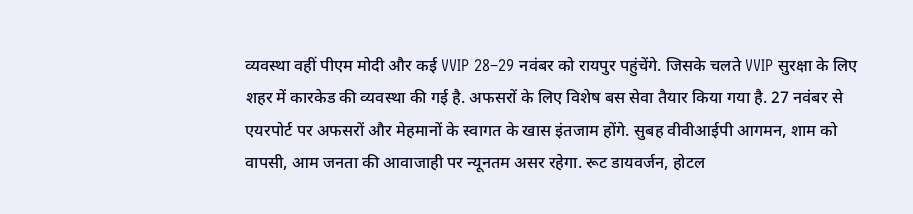व्यवस्था वहीं पीएम मोदी और कई VVIP 28–29 नवंबर को रायपुर पहुंचेंगे. जिसके चलते VVIP सुरक्षा के लिए शहर में कारकेड की व्यवस्था की गई है. अफसरों के लिए विशेष बस सेवा तैयार किया गया है. 27 नवंबर से एयरपोर्ट पर अफसरों और मेहमानों के स्वागत के खास इंतजाम होंगे. सुबह वीवीआईपी आगमन, शाम को वापसी, आम जनता की आवाजाही पर न्यूनतम असर रहेगा. रूट डायवर्जन, होटल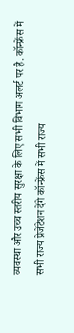व्यवस्था और उच्च स्तरीय सुरक्षा के लिए सभी विभाग अलर्ट पर है. कॉन्फ्रेंस में सभी राज्य प्रेजेंटेशन देंगे कॉन्फ्रेंस में सभी राज्य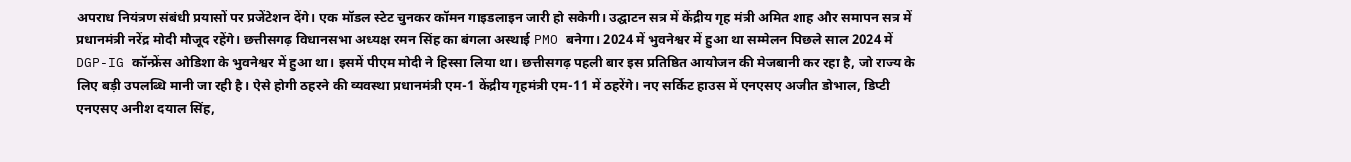अपराध नियंत्रण संबंधी प्रयासों पर प्रजेंटेशन देंगे। एक मॉडल स्टेट चुनकर कॉमन गाइडलाइन जारी हो सकेगी। उद्घाटन सत्र में केंद्रीय गृह मंत्री अमित शाह और समापन सत्र में प्रधानमंत्री नरेंद्र मोदी मौजूद रहेंगे। छत्तीसगढ़ विधानसभा अध्यक्ष रमन सिंह का बंगला अस्थाई PMO बनेगा। 2024 में भुवनेश्वर में हुआ था सम्मेलन पिछले साल 2024 में DGP-IG कॉन्फ्रेंस ओडिशा के भुवनेश्वर में हुआ था। इसमें पीएम मोदी ने हिस्सा लिया था। छत्तीसगढ़ पहली बार इस प्रतिष्ठित आयोजन की मेजबानी कर रहा है, जो राज्य के लिए बड़ी उपलब्धि मानी जा रही है। ऐसे होगी ठहरने की व्यवस्था प्रधानमंत्री एम-1 केंद्रीय गृहमंत्री एम-11 में ठहरेंगे। नए सर्किट हाउस में एनएसए अजीत डोभाल, डिप्टी एनएसए अनीश दयाल सिंह,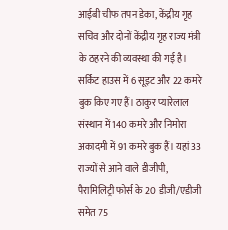आईबी चीफ तपन डेका, केंद्रीय गृह सचिव और दोनों केंद्रीय गृह राज्य मंत्री के ठहरने की व्यवस्था की गई है। सर्किट हाउस में 6 सूइट और 22 कमरे बुक किए गए हैं। ठाकुर प्यारेलाल संस्थान में 140 कमरे और निमोरा अकादमी में 91 कमरे बुक हैं। यहां 33 राज्यों से आने वाले डीजीपी, पैरामिलिट्री फोर्स के 20 डीजी/एडीजी समेत 75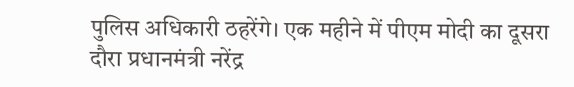पुलिस अधिकारी ठहरेंगे। एक महीने में पीएम मोदी का दूसरा दौरा प्रधानमंत्री नरेंद्र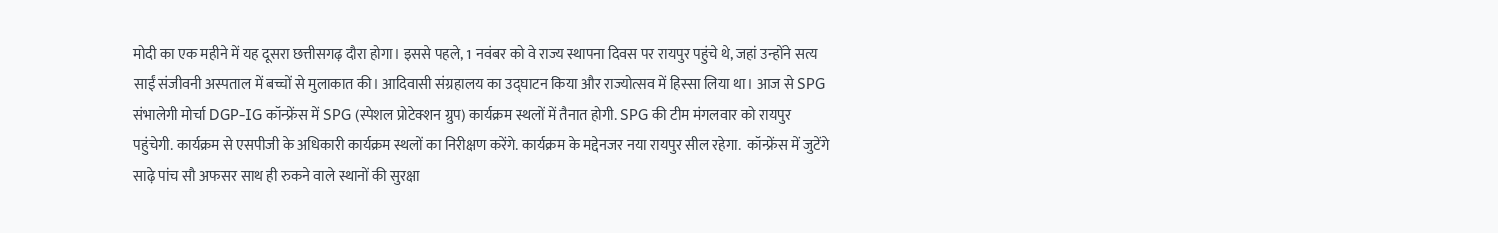मोदी का एक महीने में यह दूसरा छत्तीसगढ़ दौरा होगा। इससे पहले, 1 नवंबर को वे राज्य स्थापना दिवस पर रायपुर पहुंचे थे, जहां उन्होंने सत्य साईं संजीवनी अस्पताल में बच्चों से मुलाकात की। आदिवासी संग्रहालय का उद्घाटन किया और राज्योत्सव में हिस्सा लिया था। आज से SPG संभालेगी मोर्चा DGP-IG कॉन्फ्रेंस में SPG (स्पेशल प्रोटेक्शन ग्रुप) कार्यक्रम स्थलों में तैनात होगी. SPG की टीम मंगलवार को रायपुर पहुंचेगी. कार्यक्रम से एसपीजी के अधिकारी कार्यक्रम स्थलों का निरीक्षण करेंगे. कार्यक्रम के मद्देनजर नया रायपुर सील रहेगा.  कॉन्फ्रेंस में जुटेंगे साढ़े पांच सौ अफसर साथ ही रुकने वाले स्थानों की सुरक्षा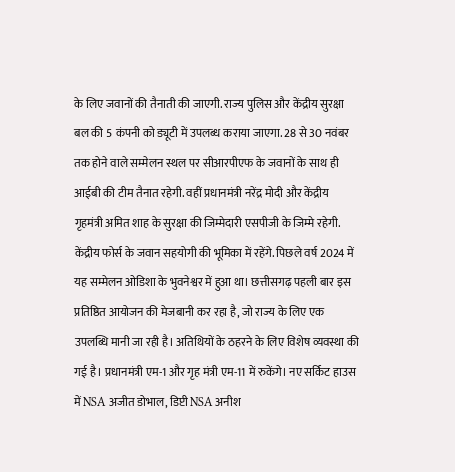के लिए जवानों की तैनाती की जाएगी. राज्य पुलिस और केंद्रीय सुरक्षा बल की 5 कंपनी को ड्यूटी में उपलब्ध कराया जाएगा. 28 से 30 नवंबर तक होने वाले सम्मेलन स्थल पर सीआरपीएफ के जवानों के साथ ही आईबी की टीम तैनात रहेगी. वहीं प्रधानमंत्री नरेंद्र मोदी और केंद्रीय गृहमंत्री अमित शाह के सुरक्षा की जिम्मेदारी एसपीजी के जिम्मे रहेगी. केंद्रीय फोर्स के जवान सहयोगी की भूमिका में रहेंगे. पिछले वर्ष 2024 में यह सम्मेलन ओडिशा के भुवनेश्वर में हुआ था। छत्तीसगढ़ पहली बार इस प्रतिष्ठित आयोजन की मेजबानी कर रहा है, जो राज्य के लिए एक उपलब्धि मानी जा रही है। अतिथियों के ठहरने के लिए विशेष व्यवस्था की गई है। प्रधानमंत्री एम-1 और गृह मंत्री एम-11 में रुकेंगे। नए सर्किट हाउस में NSA अजीत डोभाल, डिप्टी NSA अनीश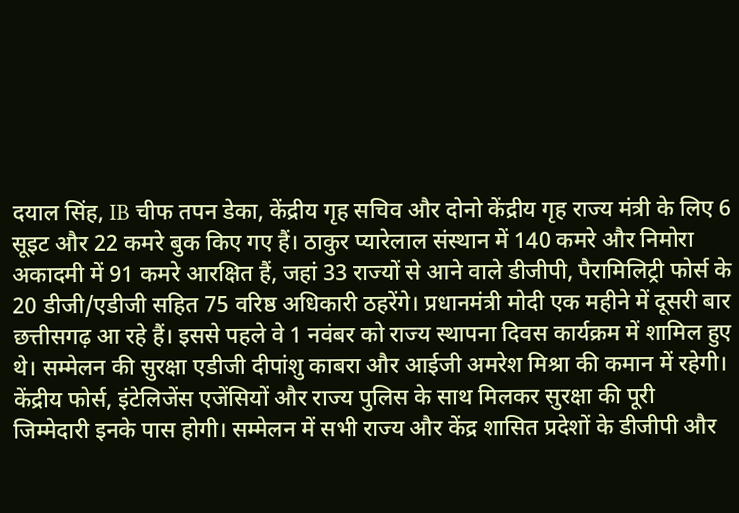दयाल सिंह, IB चीफ तपन डेका, केंद्रीय गृह सचिव और दोनो केंद्रीय गृह राज्य मंत्री के लिए 6 सूइट और 22 कमरे बुक किए गए हैं। ठाकुर प्यारेलाल संस्थान में 140 कमरे और निमोरा अकादमी में 91 कमरे आरक्षित हैं, जहां 33 राज्यों से आने वाले डीजीपी, पैरामिलिट्री फोर्स के 20 डीजी/एडीजी सहित 75 वरिष्ठ अधिकारी ठहरेंगे। प्रधानमंत्री मोदी एक महीने में दूसरी बार छत्तीसगढ़ आ रहे हैं। इससे पहले वे 1 नवंबर को राज्य स्थापना दिवस कार्यक्रम में शामिल हुए थे। सम्मेलन की सुरक्षा एडीजी दीपांशु काबरा और आईजी अमरेश मिश्रा की कमान में रहेगी। केंद्रीय फोर्स, इंटेलिजेंस एजेंसियों और राज्य पुलिस के साथ मिलकर सुरक्षा की पूरी जिम्मेदारी इनके पास होगी। सम्मेलन में सभी राज्य और केंद्र शासित प्रदेशों के डीजीपी और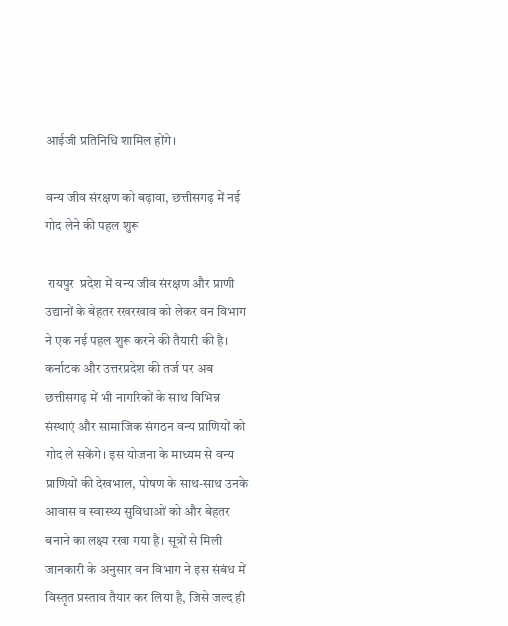आईजी प्रतिनिधि शामिल होंगे।

वन्य जीव संरक्षण को बढ़ावा, छत्तीसगढ़ में नई गोद लेने की पहल शुरू

 रायपुर  प्रदेश में वन्य जीव संरक्षण और प्राणी उद्यानों के बेहतर रखरखाव को लेकर वन विभाग ने एक नई पहल शुरू करने की तैयारी की है। कर्नाटक और उत्तरप्रदेश की तर्ज पर अब छत्तीसगढ़ में भी नागरिकों के साथ विभिन्न संस्थाएं और सामाजिक संगठन वन्य प्राणियों को गोद ले सकेंगे। इस योजना के माध्यम से वन्य प्राणियों की देखभाल, पोषण के साथ-साथ उनके आवास व स्वास्थ्य सुविधाओं को और बेहतर बनाने का लक्ष्य रखा गया है। सूत्रों से मिली जानकारी के अनुसार वन विभाग ने इस संबंध में विस्तृत प्रस्ताव तैयार कर लिया है, जिसे जल्द ही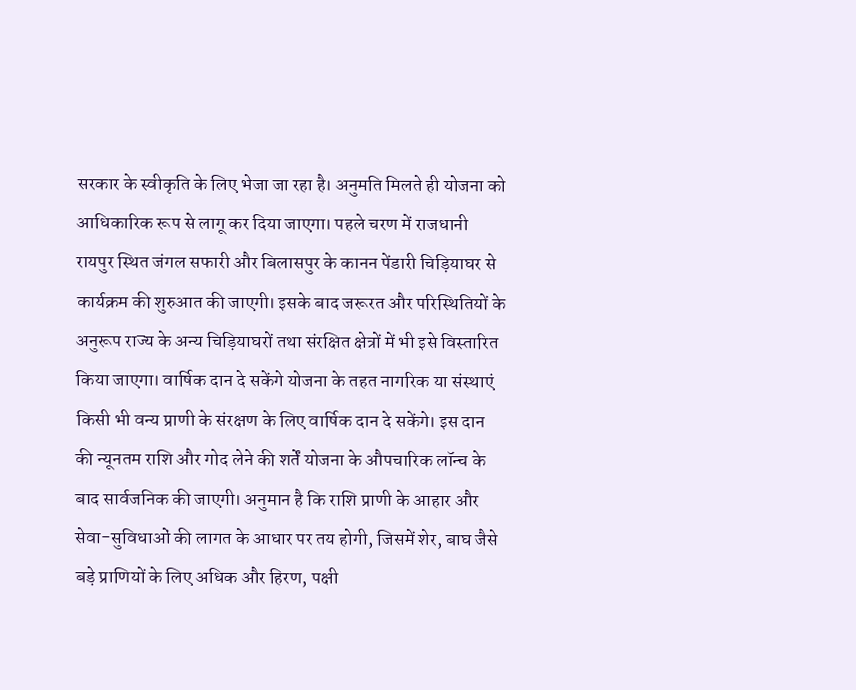सरकार के स्वीकृति के लिए भेजा जा रहा है। अनुमति मिलते ही योजना को आधिकारिक रूप से लागू कर दिया जाएगा। पहले चरण में राजधानी रायपुर स्थित जंगल सफारी और बिलासपुर के कानन पेंडारी चिड़ियाघर से कार्यक्रम की शुरुआत की जाएगी। इसके बाद जरूरत और परिस्थितियों के अनुरूप राज्य के अन्य चिड़ियाघरों तथा संरक्षित क्षेत्रों में भी इसे विस्तारित किया जाएगा। वार्षिक दान दे सकेंगे योजना के तहत नागरिक या संस्थाएं किसी भी वन्य प्राणी के संरक्षण के लिए वार्षिक दान दे सकेंगे। इस दान की न्यूनतम राशि और गोद लेने की शर्तें योजना के औपचारिक लॉन्च के बाद सार्वजनिक की जाएगी। अनुमान है कि राशि प्राणी के आहार और सेवा-सुविधाओं की लागत के आधार पर तय होगी, जिसमें शेर, बाघ जैसे बड़े प्राणियों के लिए अधिक और हिरण, पक्षी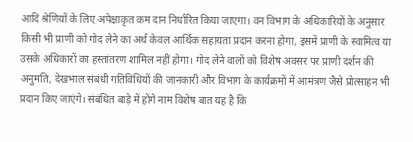आदि श्रेणियों के लिए अपेक्षाकृत कम दान निर्धारित किया जाएगा। वन विभाग के अधिकारियों के अनुसार किसी भी प्राणी को गोद लेने का अर्थ केवल आर्थिक सहायता प्रदान करना होगा, इसमें प्राणी के स्वामित्व या उसके अधिकारों का हस्तांतरण शामिल नहीं होगा। गोद लेने वालों को विशेष अवसर पर प्राणी दर्शन की अनुमति, देखभाल संबंधी गतिविधियों की जानकारी और विभाग के कार्यक्रमों में आमंत्रण जैसे प्रोत्साहन भी प्रदान किए जाएंगे। संबंधित बाड़े में होंगे नाम विशेष बात यह है कि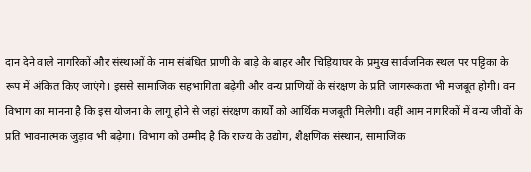दान देने वाले नागरिकों और संस्थाओं के नाम संबंधित प्राणी के बाड़े के बाहर और चिड़ियाघर के प्रमुख सार्वजनिक स्थल पर पट्टिका के रूप में अंकित किए जाएंगे। इससे सामाजिक सहभागिता बढ़ेगी और वन्य प्राणियों के संरक्षण के प्रति जागरूकता भी मजबूत होगी। वन विभाग का मानना है कि इस योजना के लागू होने से जहां संरक्षण कार्यों को आर्थिक मजबूती मिलेगी। वहीं आम नागरिकों में वन्य जीवों के प्रति भावनात्मक जुड़ाव भी बढ़ेगा। विभाग को उम्मीद है कि राज्य के उद्योग, शैक्षणिक संस्थान, सामाजिक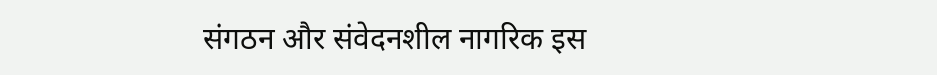संगठन और संवेदनशील नागरिक इस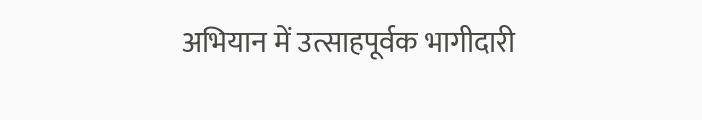अभियान में उत्साहपूर्वक भागीदारी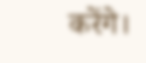करेंगे।